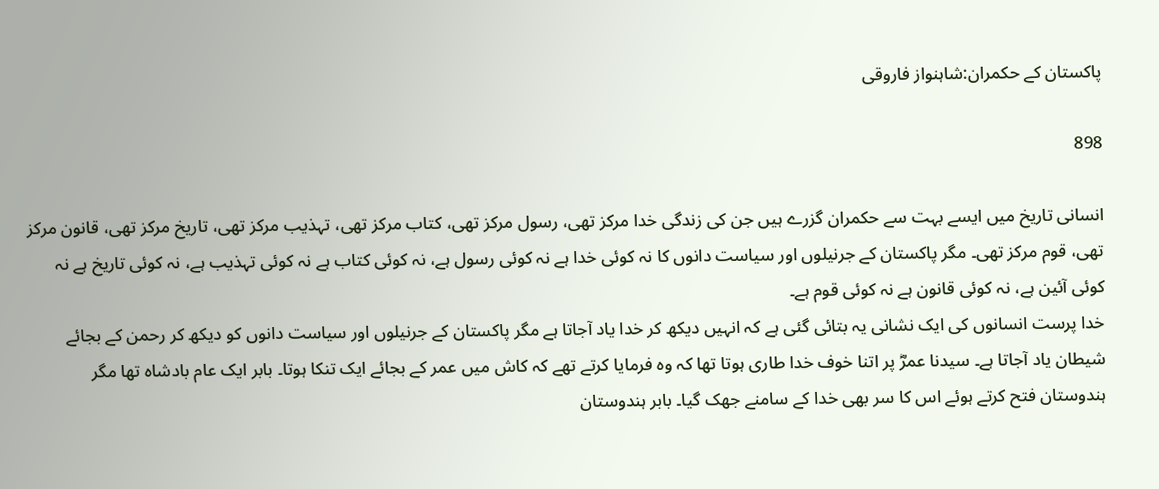پاکستان کے حکمران:شاہنواز فاروقی

898

انسانی تاریخ میں ایسے بہت سے حکمران گزرے ہیں جن کی زندگی خدا مرکز تھی، رسول مرکز تھی، کتاب مرکز تھی، تہذیب مرکز تھی، تاریخ مرکز تھی، قانون مرکز تھی، قوم مرکز تھی۔ مگر پاکستان کے جرنیلوں اور سیاست دانوں کا نہ کوئی خدا ہے نہ کوئی رسول ہے، نہ کوئی کتاب ہے نہ کوئی تہذیب ہے، نہ کوئی تاریخ ہے نہ کوئی آئین ہے، نہ کوئی قانون ہے نہ کوئی قوم ہے۔
خدا پرست انسانوں کی ایک نشانی یہ بتائی گئی ہے کہ انہیں دیکھ کر خدا یاد آجاتا ہے مگر پاکستان کے جرنیلوں اور سیاست دانوں کو دیکھ کر رحمن کے بجائے شیطان یاد آجاتا ہے۔ سیدنا عمرؓ پر اتنا خوف خدا طاری ہوتا تھا کہ وہ فرمایا کرتے تھے کہ کاش میں عمر کے بجائے ایک تنکا ہوتا۔ بابر ایک عام بادشاہ تھا مگر ہندوستان فتح کرتے ہوئے اس کا سر بھی خدا کے سامنے جھک گیا۔ بابر ہندوستان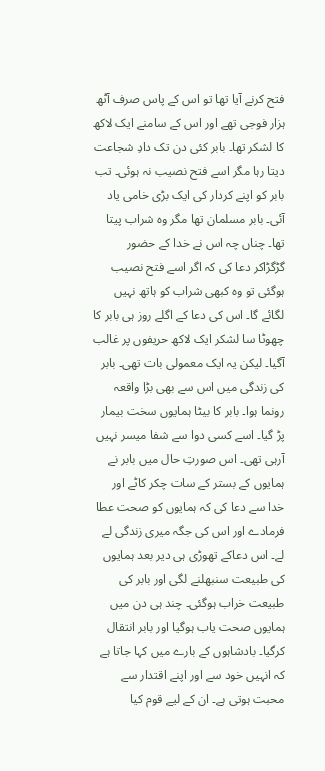فتح کرنے آیا تھا تو اس کے پاس صرف آٹھ ہزار فوجی تھے اور اس کے سامنے ایک لاکھ کا لشکر تھا۔ بابر کئی دن تک دادِ شجاعت دیتا رہا مگر اسے فتح نصیب نہ ہوئی۔ تب بابر کو اپنے کردار کی ایک بڑی خامی یاد آئی۔ بابر مسلمان تھا مگر وہ شراب پیتا تھا۔ چناں چہ اس نے خدا کے حضور گڑگڑاکر دعا کی کہ اگر اسے فتح نصیب ہوگئی تو وہ کبھی شراب کو ہاتھ نہیں لگائے گا۔ اس کی دعا کے اگلے روز ہی بابر کا چھوٹا سا لشکر ایک لاکھ حریفوں پر غالب آگیا۔ لیکن یہ ایک معمولی بات تھی۔ بابر کی زندگی میں اس سے بھی بڑا واقعہ رونما ہوا۔ بابر کا بیٹا ہمایوں سخت بیمار پڑ گیا۔ اسے کسی دوا سے شفا میسر نہیں آرہی تھی۔ اس صورتِ حال میں بابر نے ہمایوں کے بستر کے سات چکر کاٹے اور خدا سے دعا کی کہ ہمایوں کو صحت عطا فرمادے اور اس کی جگہ میری زندگی لے لے۔ اس دعاکے تھوڑی ہی دیر بعد ہمایوں کی طبیعت سنبھلنے لگی اور بابر کی طبیعت خراب ہوگئی۔ چند ہی دن میں ہمایوں صحت یاب ہوگیا اور بابر انتقال کرگیا۔ بادشاہوں کے بارے میں کہا جاتا ہے کہ انہیں خود سے اور اپنے اقتدار سے محبت ہوتی ہے۔ ان کے لیے قوم کیا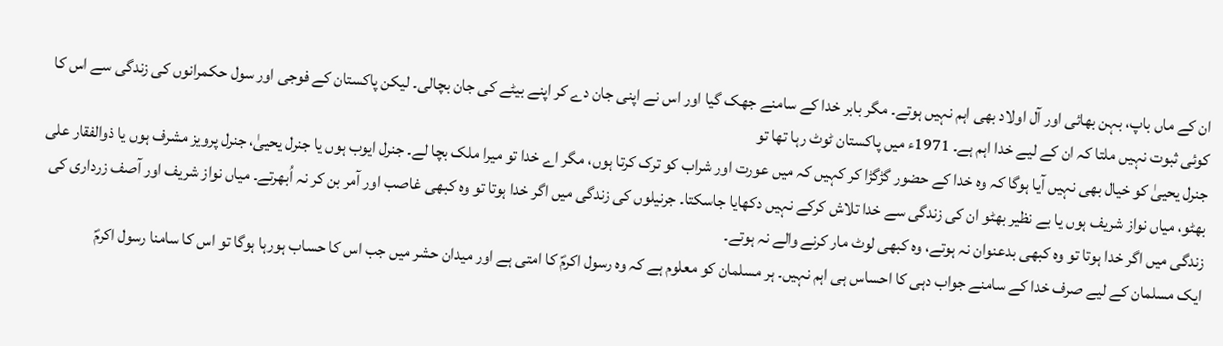ان کے ماں باپ، بہن بھائی اور آل اولاد بھی اہم نہیں ہوتے۔ مگر بابر خدا کے سامنے جھک گیا اور اس نے اپنی جان دے کر اپنے بیٹے کی جان بچالی۔ لیکن پاکستان کے فوجی اور سول حکمرانوں کی زندگی سے اس کا کوئی ثبوت نہیں ملتا کہ ان کے لیے خدا اہم ہے۔ 1971ء میں پاکستان ٹوٹ رہا تھا تو
جنرل یحییٰ کو خیال بھی نہیں آیا ہوگا کہ وہ خدا کے حضور گڑگڑا کر کہیں کہ میں عورت اور شراب کو ترک کرتا ہوں، مگر اے خدا تو میرا ملک بچا لے۔ جنرل ایوب ہوں یا جنرل یحییٰ، جنرل پرویز مشرف ہوں یا ذوالفقار علی بھٹو، میاں نواز شریف ہوں یا بے نظیر بھٹو ان کی زندگی سے خدا تلاش کرکے نہیں دکھایا جاسکتا۔ جرنیلوں کی زندگی میں اگر خدا ہوتا تو وہ کبھی غاصب اور آمر بن کر نہ اُبھرتے۔ میاں نواز شریف اور آصف زرداری کی زندگی میں اگر خدا ہوتا تو وہ کبھی بدعنوان نہ ہوتے، وہ کبھی لوٹ مار کرنے والے نہ ہوتے۔
ایک مسلمان کے لیے صرف خدا کے سامنے جواب دہی کا احساس ہی اہم نہیں۔ ہر مسلمان کو معلوم ہے کہ وہ رسول اکرمؐ کا امتی ہے اور میدان حشر میں جب اس کا حساب ہورہا ہوگا تو اس کا سامنا رسول اکرمؐ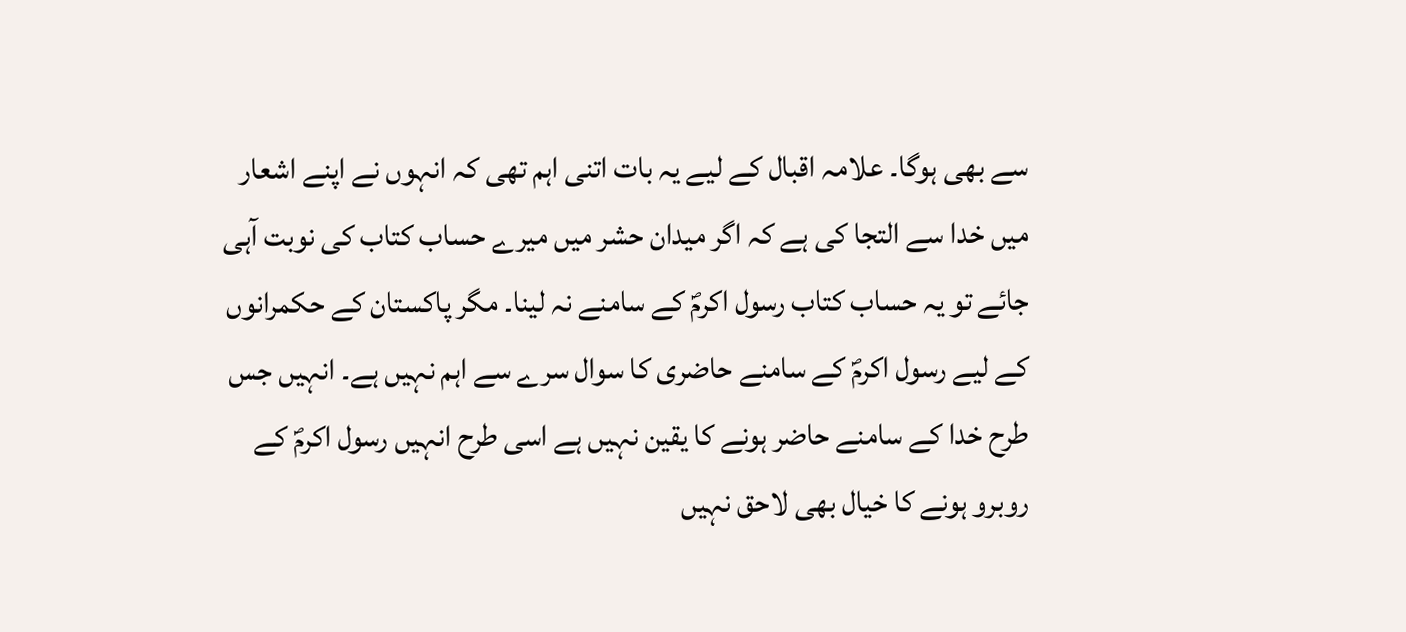سے بھی ہوگا۔ علامہ اقبال کے لیے یہ بات اتنی اہم تھی کہ انہوں نے اپنے اشعار میں خدا سے التجا کی ہے کہ اگر میدان حشر میں میرے حساب کتاب کی نوبت آہی جائے تو یہ حساب کتاب رسول اکرمؐ کے سامنے نہ لینا۔ مگر پاکستان کے حکمرانوں کے لیے رسول اکرمؐ کے سامنے حاضری کا سوال سرے سے اہم نہیں ہے۔ انہیں جس طرح خدا کے سامنے حاضر ہونے کا یقین نہیں ہے اسی طرح انہیں رسول اکرمؐ کے روبرو ہونے کا خیال بھی لاحق نہیں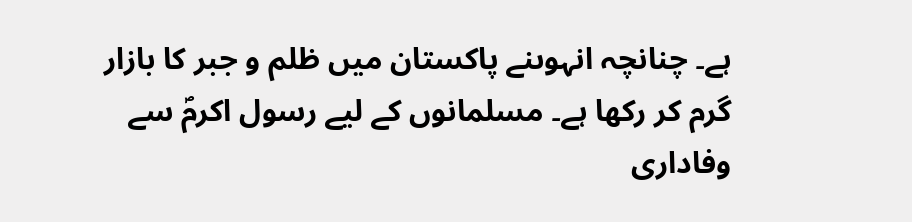ہے۔ چنانچہ انہوںنے پاکستان میں ظلم و جبر کا بازار گرم کر رکھا ہے۔ مسلمانوں کے لیے رسول اکرمؐ سے وفاداری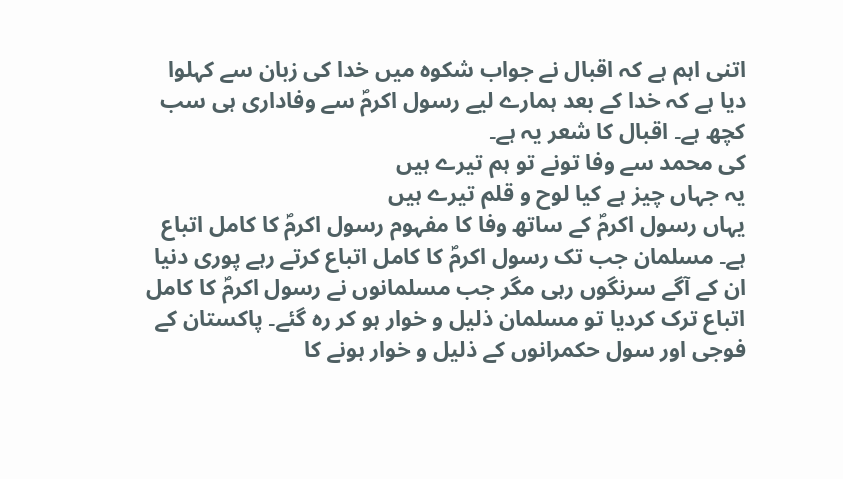اتنی اہم ہے کہ اقبال نے جواب شکوہ میں خدا کی زبان سے کہلوا دیا ہے کہ خدا کے بعد ہمارے لیے رسول اکرمؐ سے وفاداری ہی سب کچھ ہے۔ اقبال کا شعر یہ ہے۔
کی محمد سے وفا تونے تو ہم تیرے ہیں
یہ جہاں چیز ہے کیا لوح و قلم تیرے ہیں
یہاں رسول اکرمؐ کے ساتھ وفا کا مفہوم رسول اکرمؐ کا کامل اتباع ہے۔ مسلمان جب تک رسول اکرمؐ کا کامل اتباع کرتے رہے پوری دنیا ان کے آگے سرنگوں رہی مگر جب مسلمانوں نے رسول اکرمؐ کا کامل اتباع ترک کردیا تو مسلمان ذلیل و خوار ہو کر رہ گئے۔ پاکستان کے فوجی اور سول حکمرانوں کے ذلیل و خوار ہونے کا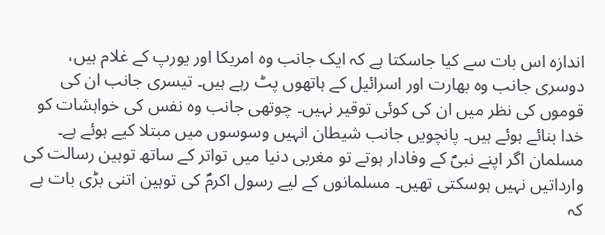اندازہ اس بات سے کیا جاسکتا ہے کہ ایک جانب وہ امریکا اور یورپ کے غلام ہیں، دوسری جانب وہ بھارت اور اسرائیل کے ہاتھوں پٹ رہے ہیں۔ تیسری جانب ان کی قوموں کی نظر میں ان کی کوئی توقیر نہیں۔ چوتھی جانب وہ نفس کی خواہشات کو خدا بنائے ہوئے ہیں۔ پانچویں جانب شیطان انہیں وسوسوں میں مبتلا کیے ہوئے ہے۔ مسلمان اگر اپنے نبیؐ کے وفادار ہوتے تو مغربی دنیا میں تواتر کے ساتھ توہین رسالت کی وارداتیں نہیں ہوسکتی تھیں۔ مسلمانوں کے لیے رسول اکرمؐ کی توہین اتنی بڑی بات ہے کہ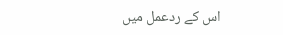اس کے ردعمل میں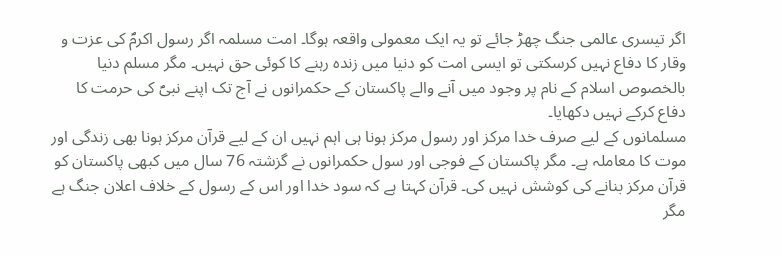اگر تیسری عالمی جنگ چھڑ جائے تو یہ ایک معمولی واقعہ ہوگا۔ امت مسلمہ اگر رسول اکرمؐ کی عزت و وقار کا دفاع نہیں کرسکتی تو ایسی امت کو دنیا میں زندہ رہنے کا کوئی حق نہیں۔ مگر مسلم دنیا بالخصوص اسلام کے نام پر وجود میں آنے والے پاکستان کے حکمرانوں نے آج تک اپنے نبیؐ کی حرمت کا دفاع کرکے نہیں دکھایا۔
مسلمانوں کے لیے صرف خدا مرکز اور رسول مرکز ہونا ہی اہم نہیں ان کے لیے قرآن مرکز ہونا بھی زندگی اور موت کا معاملہ ہے۔ مگر پاکستان کے فوجی اور سول حکمرانوں نے گزشتہ 76 سال میں کبھی پاکستان کو قرآن مرکز بنانے کی کوشش نہیں کی۔ قرآن کہتا ہے کہ سود خدا اور اس کے رسول کے خلاف اعلان جنگ ہے مگر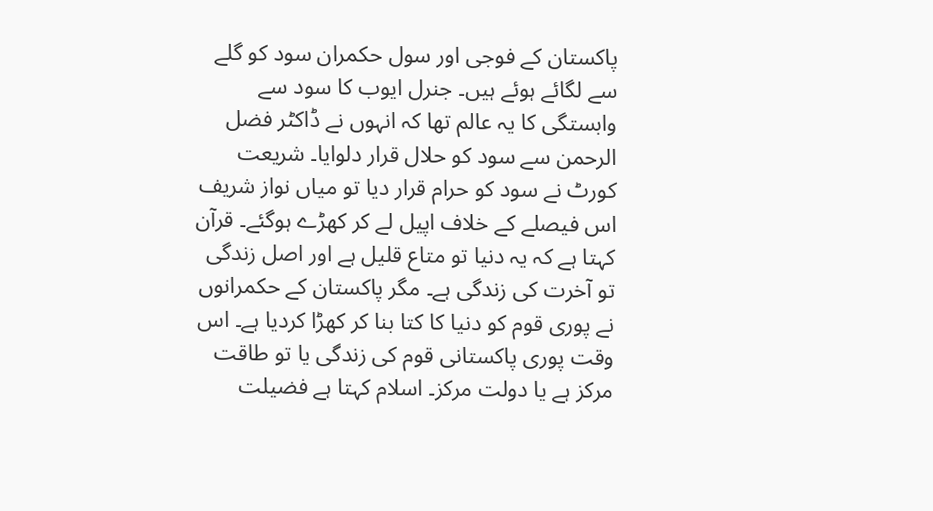پاکستان کے فوجی اور سول حکمران سود کو گلے سے لگائے ہوئے ہیں۔ جنرل ایوب کا سود سے وابستگی کا یہ عالم تھا کہ انہوں نے ڈاکٹر فضل الرحمن سے سود کو حلال قرار دلوایا۔ شریعت کورٹ نے سود کو حرام قرار دیا تو میاں نواز شریف اس فیصلے کے خلاف اپیل لے کر کھڑے ہوگئے۔ قرآن کہتا ہے کہ یہ دنیا تو متاع قلیل ہے اور اصل زندگی تو آخرت کی زندگی ہے۔ مگر پاکستان کے حکمرانوں نے پوری قوم کو دنیا کا کتا بنا کر کھڑا کردیا ہے۔ اس وقت پوری پاکستانی قوم کی زندگی یا تو طاقت مرکز ہے یا دولت مرکز۔ اسلام کہتا ہے فضیلت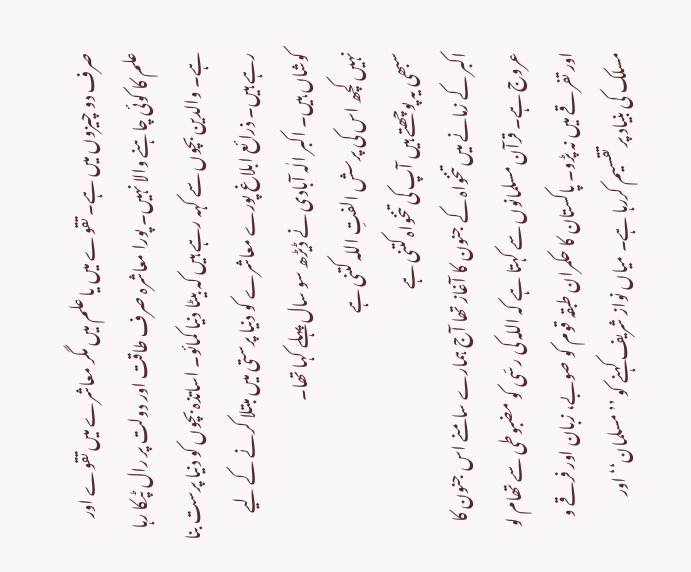صرف دو چیزوں میں ہے۔ تقوے میں یا علم میں مگر معاشرے میں تقوے اور علم کا کوئی چاہنے والا نہیں۔ پورا معاشرہ صرف طاقت اور دولت پر رال ٹپکا رہا ہے۔ والدین بچوں سے کہہ رہے ہیں کہ بیٹا دنیا کمائو۔ اساتذہ بچوں کو دنیا پرست بنا رہے ہیں۔ ذرائع ابلاغ پورے معاشرے کو دنیا پرستی میں مبتلا کرنے کے لیے کوشاں ہیں۔ اکبر الٰہ آبادی نے ڈیڑھ سو سال پہلے کہا تھا۔
نہیں کچھ اس کی پرسش الفتِ اللہ کتنی ہے
سبھی یہ پوچھتے ہیں آپ کی تنخواہ کتنی ہے
اکبر کے زمانے میں تنخواہ کے جنون کا آغاز تھا آج ہمارے سامنے اس جنون کا عروج ہے۔ قرآن مسلمانوں سے کہتا ہے کہ اللہ کی رسّی کو مضبوطی سے تھام لو اور تفرقے میں نہ پڑو۔ پاکستان کا حکمران طبقہ قوم کو صوبے، زبان اور فرقے و مسلک کی بنیاد پر تقسیم کررہا ہے۔ میاں نواز شریف کہنے کو ’’مسلمان‘‘ اور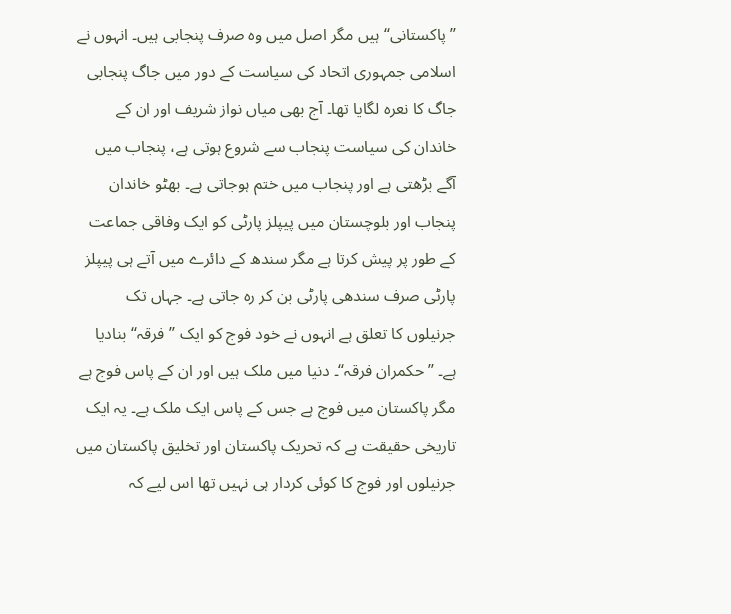’’پاکستانی‘‘ ہیں مگر اصل میں وہ صرف پنجابی ہیں۔ انہوں نے اسلامی جمہوری اتحاد کی سیاست کے دور میں جاگ پنجابی جاگ کا نعرہ لگایا تھا۔ آج بھی میاں نواز شریف اور ان کے خاندان کی سیاست پنجاب سے شروع ہوتی ہے، پنجاب میں آگے بڑھتی ہے اور پنجاب میں ختم ہوجاتی ہے۔ بھٹو خاندان پنجاب اور بلوچستان میں پیپلز پارٹی کو ایک وفاقی جماعت کے طور پر پیش کرتا ہے مگر سندھ کے دائرے میں آتے ہی پیپلز پارٹی صرف سندھی پارٹی بن کر رہ جاتی ہے۔ جہاں تک جرنیلوں کا تعلق ہے انہوں نے خود فوج کو ایک ’’فرقہ‘‘ بنادیا ہے۔ ’’حکمران فرقہ‘‘۔ دنیا میں ملک ہیں اور ان کے پاس فوج ہے مگر پاکستان میں فوج ہے جس کے پاس ایک ملک ہے۔ یہ ایک تاریخی حقیقت ہے کہ تحریک پاکستان اور تخلیق پاکستان میں جرنیلوں اور فوج کا کوئی کردار ہی نہیں تھا اس لیے کہ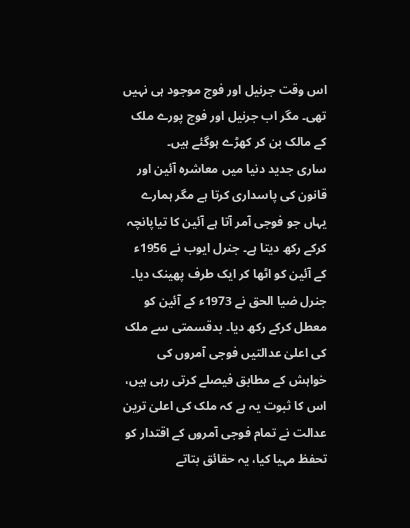اس وقت جرنیل اور فوج موجود ہی نہیں تھی۔ مگر اب جرنیل اور فوج پورے ملک کے مالک بن کر کھڑے ہوگئے ہیں۔
ساری جدید دنیا میں معاشرہ آئین اور قانون کی پاسداری کرتا ہے مگر ہمارے یہاں جو فوجی آمر آتا ہے آئین کا تیاپانچہ کرکے رکھ دیتا ہے۔ جنرل ایوب نے 1956ء کے آئین کو اٹھا کر ایک طرف پھینک دیا۔ جنرل ضیا الحق نے 1973ء کے آئین کو معطل کرکے رکھ دیا۔ بدقسمتی سے ملک کی اعلیٰ عدالتیں فوجی آمروں کی خواہش کے مطابق فیصلے کرتی رہی ہیں، اس کا ثبوت یہ ہے کہ ملک کی اعلیٰ ترین عدالت نے تمام فوجی آمروں کے اقتدار کو تحفظ مہیا کیا، یہ حقائق بتاتے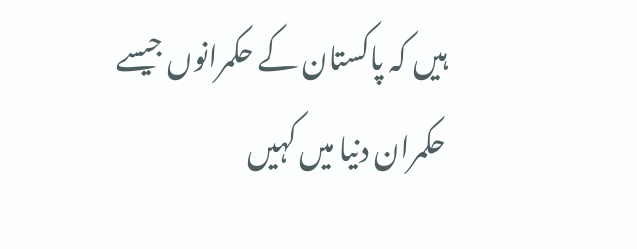ہیں کہ پاکستان کے حکمرانوں جیسے حکمران دنیا میں کہیں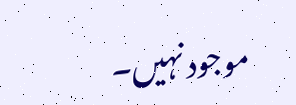موجود نہیں۔